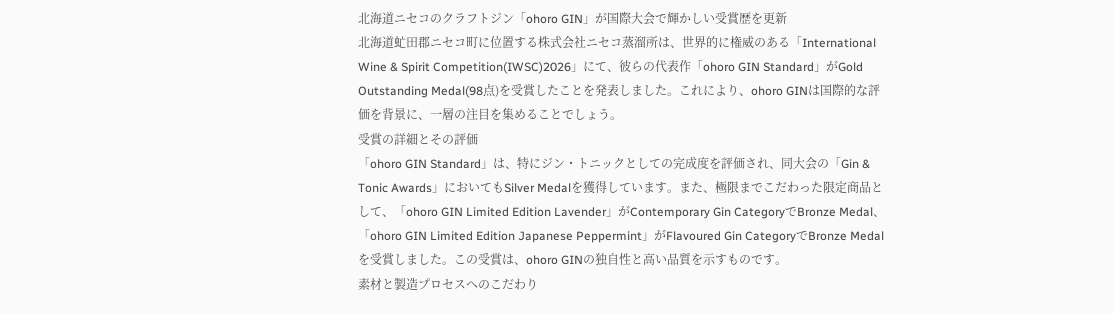北海道ニセコのクラフトジン「ohoro GIN」が国際大会で輝かしい受賞歴を更新
北海道虻田郡ニセコ町に位置する株式会社ニセコ蒸溜所は、世界的に権威のある「International Wine & Spirit Competition(IWSC)2026」にて、彼らの代表作「ohoro GIN Standard」がGold Outstanding Medal(98点)を受賞したことを発表しました。これにより、ohoro GINは国際的な評価を背景に、一層の注目を集めることでしょう。
受賞の詳細とその評価
「ohoro GIN Standard」は、特にジン・トニックとしての完成度を評価され、同大会の「Gin & Tonic Awards」においてもSilver Medalを獲得しています。また、極限までこだわった限定商品として、「ohoro GIN Limited Edition Lavender」がContemporary Gin CategoryでBronze Medal、「ohoro GIN Limited Edition Japanese Peppermint」がFlavoured Gin CategoryでBronze Medalを受賞しました。この受賞は、ohoro GINの独自性と高い品質を示すものです。
素材と製造プロセスへのこだわり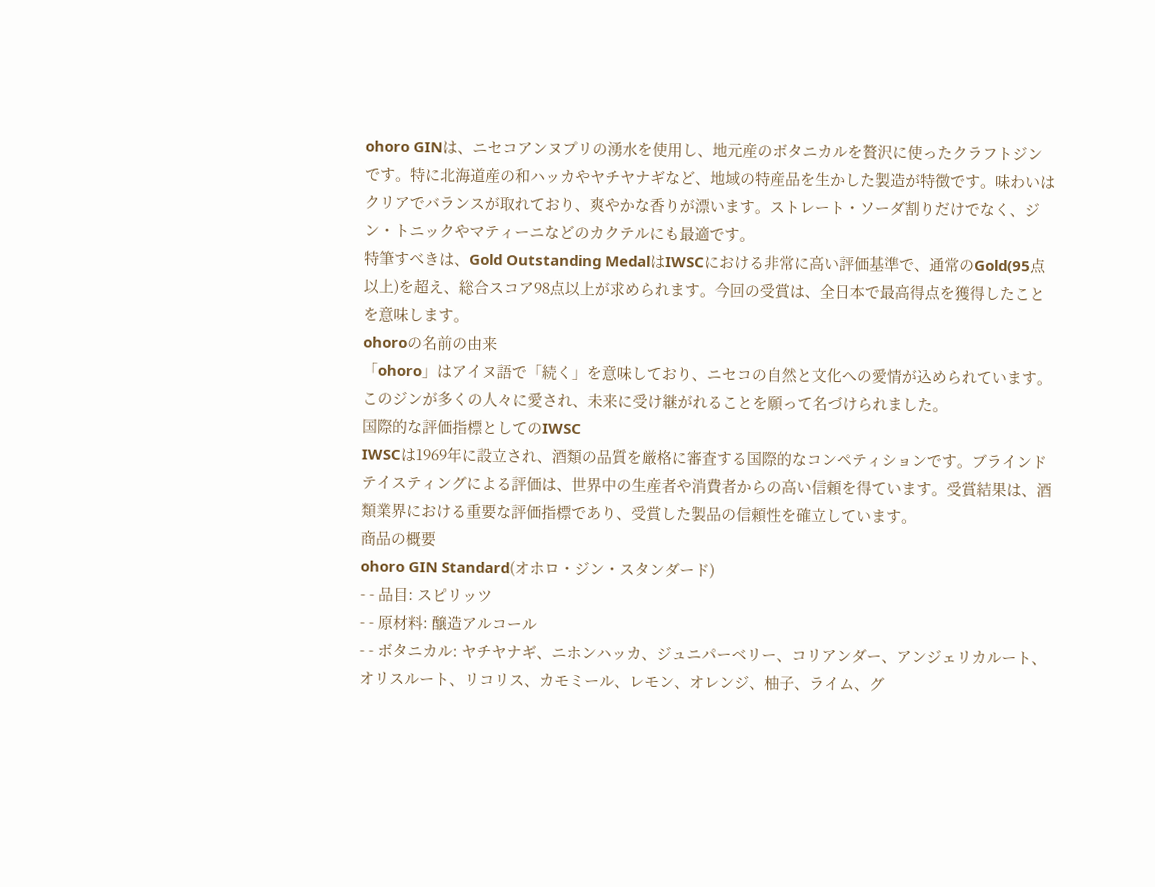ohoro GINは、ニセコアンヌプリの湧水を使用し、地元産のボタニカルを贅沢に使ったクラフトジンです。特に北海道産の和ハッカやヤチヤナギなど、地域の特産品を生かした製造が特徴です。味わいはクリアでバランスが取れており、爽やかな香りが漂います。ストレート・ソーダ割りだけでなく、ジン・トニックやマティーニなどのカクテルにも最適です。
特筆すべきは、Gold Outstanding MedalはIWSCにおける非常に高い評価基準で、通常のGold(95点以上)を超え、総合スコア98点以上が求められます。今回の受賞は、全日本で最高得点を獲得したことを意味します。
ohoroの名前の由来
「ohoro」はアイヌ語で「続く」を意味しており、ニセコの自然と文化への愛情が込められています。このジンが多くの人々に愛され、未来に受け継がれることを願って名づけられました。
国際的な評価指標としてのIWSC
IWSCは1969年に設立され、酒類の品質を厳格に審査する国際的なコンペティションです。ブラインドテイスティングによる評価は、世界中の生産者や消費者からの高い信頼を得ています。受賞結果は、酒類業界における重要な評価指標であり、受賞した製品の信頼性を確立しています。
商品の概要
ohoro GIN Standard(オホロ・ジン・スタンダード)
- - 品目: スピリッツ
- - 原材料: 醸造アルコール
- - ボタニカル: ヤチヤナギ、ニホンハッカ、ジュニパーベリー、コリアンダー、アンジェリカルート、オリスルート、リコリス、カモミール、レモン、オレンジ、柚子、ライム、グ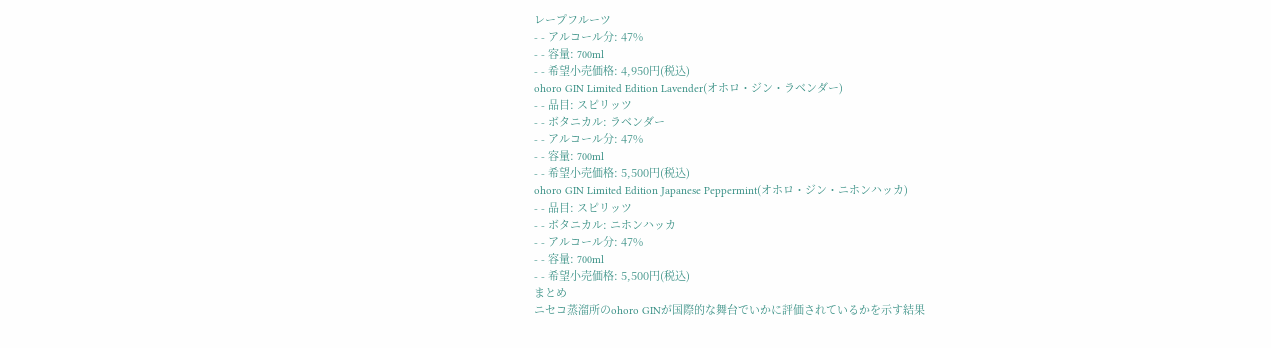レープフルーツ
- - アルコール分: 47%
- - 容量: 700ml
- - 希望小売価格: 4,950円(税込)
ohoro GIN Limited Edition Lavender(オホロ・ジン・ラベンダー)
- - 品目: スピリッツ
- - ボタニカル: ラベンダー
- - アルコール分: 47%
- - 容量: 700ml
- - 希望小売価格: 5,500円(税込)
ohoro GIN Limited Edition Japanese Peppermint(オホロ・ジン・ニホンハッカ)
- - 品目: スピリッツ
- - ボタニカル: ニホンハッカ
- - アルコール分: 47%
- - 容量: 700ml
- - 希望小売価格: 5,500円(税込)
まとめ
ニセコ蒸溜所のohoro GINが国際的な舞台でいかに評価されているかを示す結果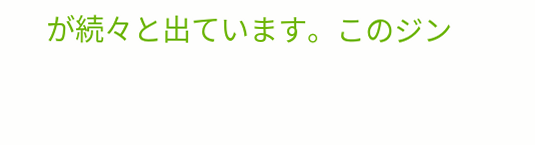が続々と出ています。このジン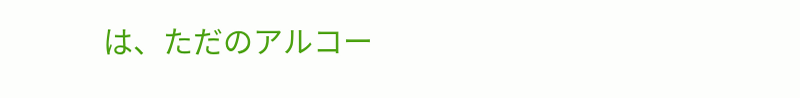は、ただのアルコー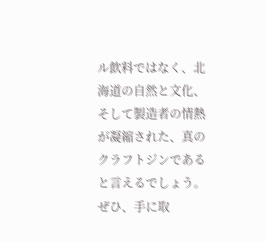ル飲料ではなく、北海道の自然と文化、そして製造者の情熱が凝縮された、真のクラフトジンであると言えるでしょう。ぜひ、手に取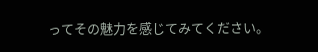ってその魅力を感じてみてください。